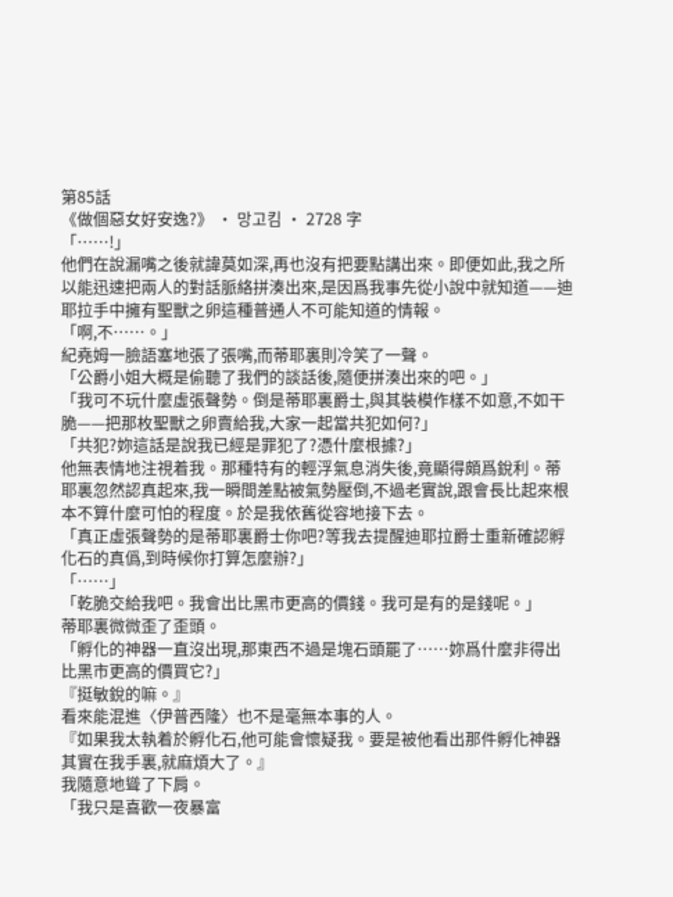第85話
《做個惡女好安逸?》 · 망고킴 · 2728 字
「……!」
他們在說漏嘴之後就諱莫如深,再也沒有把要點講出來。即便如此,我之所以能迅速把兩人的對話脈絡拼湊出來,是因爲我事先從小說中就知道——迪耶拉手中擁有聖獸之卵這種普通人不可能知道的情報。
「啊,不……。」
紀堯姆一臉語塞地張了張嘴,而蒂耶裏則冷笑了一聲。
「公爵小姐大概是偷聽了我們的談話後,隨便拼湊出來的吧。」
「我可不玩什麼虛張聲勢。倒是蒂耶裏爵士,與其裝模作樣不如意,不如干脆——把那枚聖獸之卵賣給我,大家一起當共犯如何?」
「共犯?妳這話是說我已經是罪犯了?憑什麼根據?」
他無表情地注視着我。那種特有的輕浮氣息消失後,竟顯得頗爲銳利。蒂耶裏忽然認真起來,我一瞬間差點被氣勢壓倒,不過老實說,跟會長比起來根本不算什麼可怕的程度。於是我依舊從容地接下去。
「真正虛張聲勢的是蒂耶裏爵士你吧?等我去提醒迪耶拉爵士重新確認孵化石的真僞,到時候你打算怎麼辦?」
「……」
「乾脆交給我吧。我會出比黑市更高的價錢。我可是有的是錢呢。」
蒂耶裏微微歪了歪頭。
「孵化的神器一直沒出現,那東西不過是塊石頭罷了……妳爲什麼非得出比黑市更高的價買它?」
『挺敏銳的嘛。』
看來能混進〈伊普西隆〉也不是毫無本事的人。
『如果我太執着於孵化石,他可能會懷疑我。要是被他看出那件孵化神器其實在我手裏,就麻煩大了。』
我隨意地聳了下肩。
「我只是喜歡一夜暴富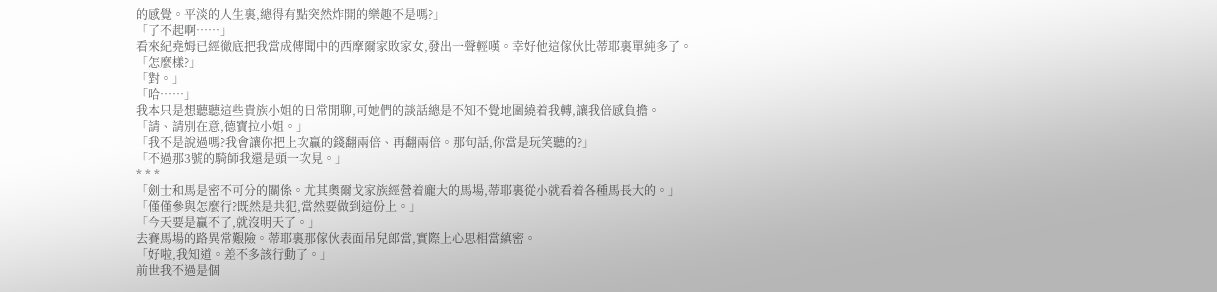的感覺。平淡的人生裏,總得有點突然炸開的樂趣不是嗎?」
「了不起啊……」
看來紀堯姆已經徹底把我當成傳聞中的西摩爾家敗家女,發出一聲輕嘆。幸好他這傢伙比蒂耶裏單純多了。
「怎麼樣?」
「對。」
「哈……」
我本只是想聽聽這些貴族小姐的日常閒聊,可她們的談話總是不知不覺地圍繞着我轉,讓我倍感負擔。
「請、請別在意,德寶拉小姐。」
「我不是說過嗎?我會讓你把上次贏的錢翻兩倍、再翻兩倍。那句話,你當是玩笑聽的?」
「不過那3號的騎師我還是頭一次見。」
* * *
「劍士和馬是密不可分的關係。尤其奧爾戈家族經營着龐大的馬場,蒂耶裏從小就看着各種馬長大的。」
「僅僅參與怎麼行?既然是共犯,當然要做到這份上。」
「今天要是贏不了,就沒明天了。」
去賽馬場的路異常艱險。蒂耶裏那傢伙表面吊兒郎當,實際上心思相當縝密。
「好啦,我知道。差不多該行動了。」
前世我不過是個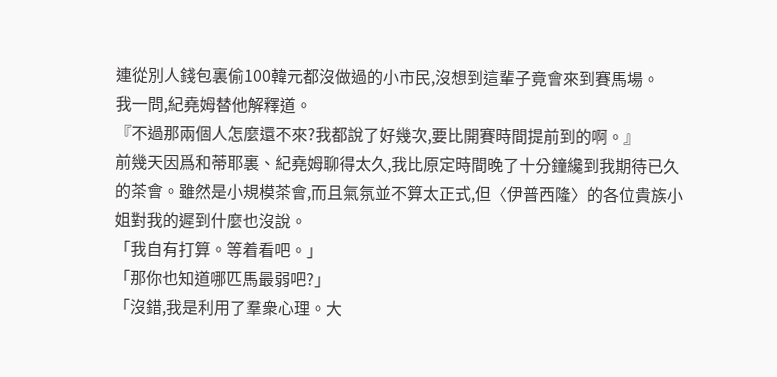連從別人錢包裏偷100韓元都沒做過的小市民,沒想到這輩子竟會來到賽馬場。
我一問,紀堯姆替他解釋道。
『不過那兩個人怎麼還不來?我都說了好幾次,要比開賽時間提前到的啊。』
前幾天因爲和蒂耶裏、紀堯姆聊得太久,我比原定時間晚了十分鐘纔到我期待已久的茶會。雖然是小規模茶會,而且氣氛並不算太正式,但〈伊普西隆〉的各位貴族小姐對我的遲到什麼也沒說。
「我自有打算。等着看吧。」
「那你也知道哪匹馬最弱吧?」
「沒錯,我是利用了羣衆心理。大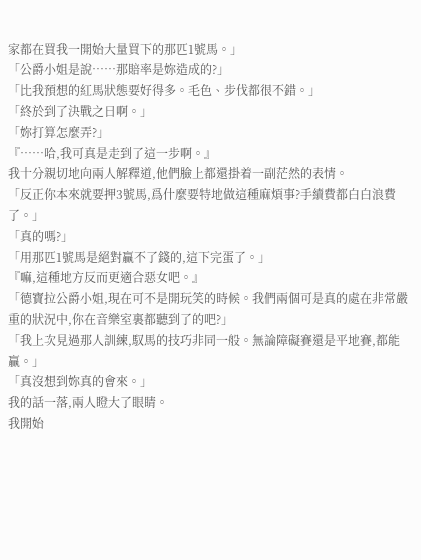家都在買我一開始大量買下的那匹1號馬。」
「公爵小姐是說……那賠率是妳造成的?」
「比我預想的紅馬狀態要好得多。毛色、步伐都很不錯。」
「終於到了決戰之日啊。」
「妳打算怎麼弄?」
『……哈,我可真是走到了這一步啊。』
我十分親切地向兩人解釋道,他們臉上都還掛着一副茫然的表情。
「反正你本來就要押3號馬,爲什麼要特地做這種麻煩事?手續費都白白浪費了。」
「真的嗎?」
「用那匹1號馬是絕對贏不了錢的,這下完蛋了。」
『嘛,這種地方反而更適合惡女吧。』
「德寶拉公爵小姐,現在可不是開玩笑的時候。我們兩個可是真的處在非常嚴重的狀況中,你在音樂室裏都聽到了的吧?」
「我上次見過那人訓練,馭馬的技巧非同一般。無論障礙賽還是平地賽,都能贏。」
「真沒想到妳真的會來。」
我的話一落,兩人瞪大了眼睛。
我開始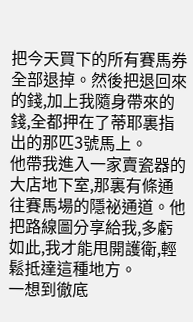把今天買下的所有賽馬券全部退掉。然後把退回來的錢,加上我隨身帶來的錢,全都押在了蒂耶裏指出的那匹3號馬上。
他帶我進入一家賣瓷器的大店地下室,那裏有條通往賽馬場的隱祕通道。他把路線圖分享給我,多虧如此,我才能甩開護衛,輕鬆抵達這種地方。
一想到徹底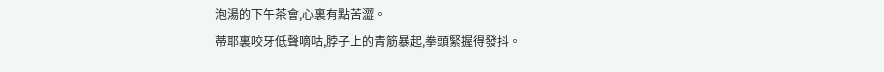泡湯的下午茶會,心裏有點苦澀。
蒂耶裏咬牙低聲嘀咕,脖子上的青筋暴起,拳頭緊握得發抖。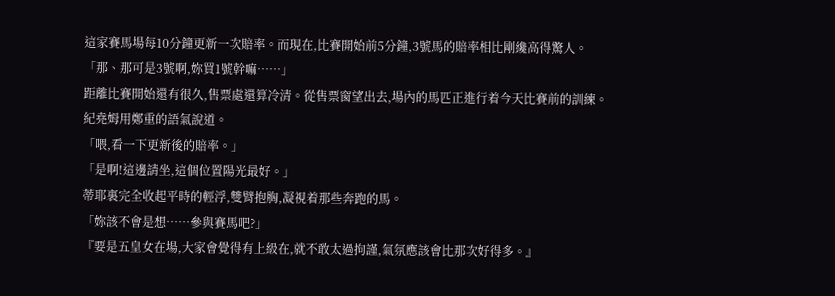這家賽馬場每10分鐘更新一次賠率。而現在,比賽開始前5分鐘,3號馬的賠率相比剛纔高得驚人。
「那、那可是3號啊,妳買1號幹嘛……」
距離比賽開始還有很久,售票處還算冷清。從售票窗望出去,場內的馬匹正進行着今天比賽前的訓練。
紀堯姆用鄭重的語氣說道。
「喂,看一下更新後的賠率。」
「是啊!這邊請坐,這個位置陽光最好。」
蒂耶裏完全收起平時的輕浮,雙臂抱胸,凝視着那些奔跑的馬。
「妳該不會是想……參與賽馬吧?」
『要是五皇女在場,大家會覺得有上級在,就不敢太過拘謹,氣氛應該會比那次好得多。』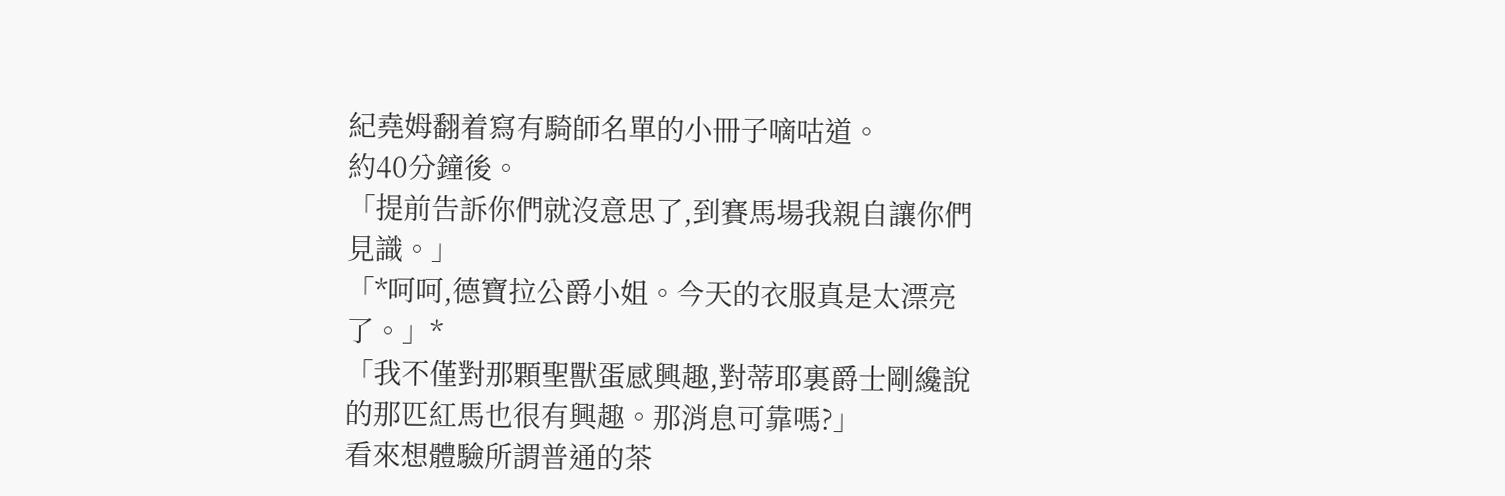紀堯姆翻着寫有騎師名單的小冊子嘀咕道。
約40分鐘後。
「提前告訴你們就沒意思了,到賽馬場我親自讓你們見識。」
「*呵呵,德寶拉公爵小姐。今天的衣服真是太漂亮了。」*
「我不僅對那顆聖獸蛋感興趣,對蒂耶裏爵士剛纔說的那匹紅馬也很有興趣。那消息可靠嗎?」
看來想體驗所謂普通的茶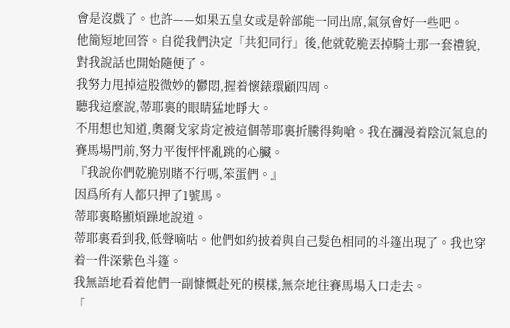會是沒戲了。也許——如果五皇女或是幹部能一同出席,氣氛會好一些吧。
他簡短地回答。自從我們決定「共犯同行」後,他就乾脆丟掉騎士那一套禮貌,對我說話也開始隨便了。
我努力甩掉這股微妙的鬱悶,握着懷錶環顧四周。
聽我這麼說,蒂耶裏的眼睛猛地睜大。
不用想也知道,奧爾戈家肯定被這個蒂耶裏折騰得夠嗆。我在瀰漫着陰沉氣息的賽馬場門前,努力平復怦怦亂跳的心臟。
『我說你們乾脆別賭不行嗎,笨蛋們。』
因爲所有人都只押了1號馬。
蒂耶裏略顯煩躁地說道。
蒂耶裏看到我,低聲嘀咕。他們如約披着與自己髮色相同的斗篷出現了。我也穿着一件深紫色斗篷。
我無語地看着他們一副慷慨赴死的模樣,無奈地往賽馬場入口走去。
「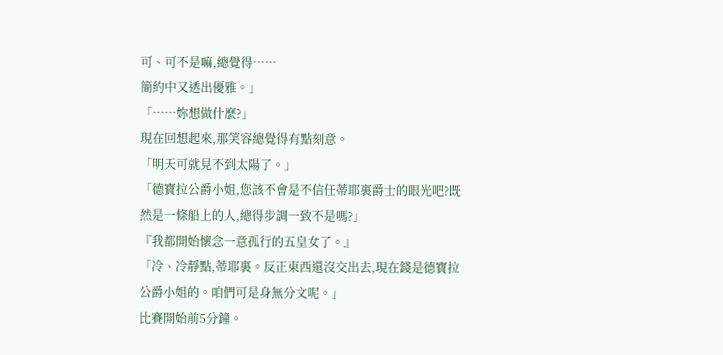可、可不是嘛,總覺得……
簡約中又透出優雅。」
「……妳想做什麼?」
現在回想起來,那笑容總覺得有點刻意。
「明天可就見不到太陽了。」
「德寶拉公爵小姐,您該不會是不信任蒂耶裏爵士的眼光吧?既然是一條船上的人,總得步調一致不是嗎?」
『我都開始懷念一意孤行的五皇女了。』
「冷、冷靜點,蒂耶裏。反正東西還沒交出去,現在錢是德寶拉公爵小姐的。咱們可是身無分文呢。」
比賽開始前5分鐘。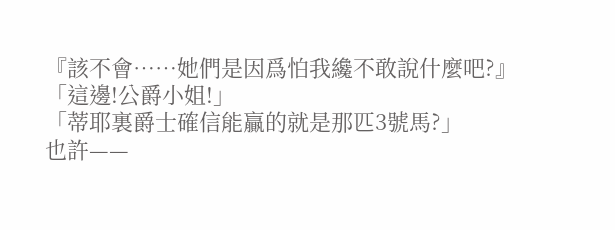『該不會……她們是因爲怕我纔不敢說什麼吧?』
「這邊!公爵小姐!」
「蒂耶裏爵士確信能贏的就是那匹3號馬?」
也許——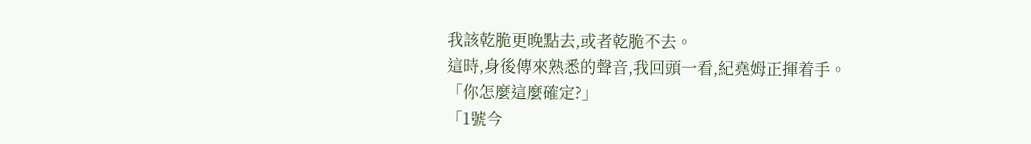我該乾脆更晚點去,或者乾脆不去。
這時,身後傳來熟悉的聲音,我回頭一看,紀堯姆正揮着手。
「你怎麼這麼確定?」
「1號今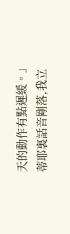天的動作有點遲緩。」
蒂耶裏話音剛落,我立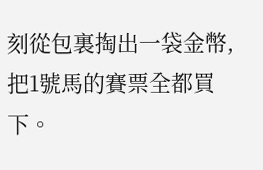刻從包裏掏出一袋金幣,把1號馬的賽票全都買下。